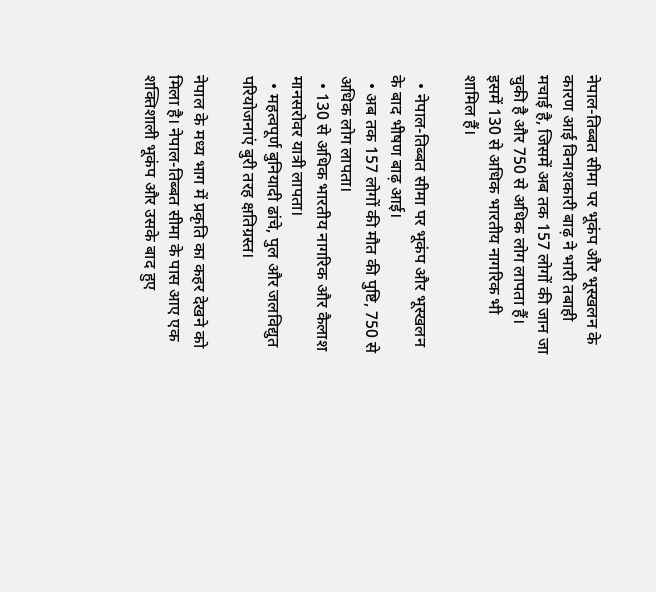नेपाल-तिब्बत सीमा पर भूकंप और भूस्खलन के कारण आई विनाशकारी बाढ़ ने भारी तबाही मचाई है, जिसमें अब तक 157 लोगों की जान जा चुकी है और 750 से अधिक लोग लापता हैं। इसमें 130 से अधिक भारतीय नागरिक भी शामिल हैं।

  • नेपाल-तिब्बत सीमा पर भूकंप और भूस्खलन के बाद भीषण बाढ़ आई।
  • अब तक 157 लोगों की मौत की पुष्टि, 750 से अधिक लोग लापता।
  • 130 से अधिक भारतीय नागरिक और कैलाश मानसरोवर यात्री लापता।
  • महत्वपूर्ण बुनियादी ढांचे, पुल और जलविद्युत परियोजनाएं बुरी तरह क्षतिग्रस्त।

नेपाल के मध्य भाग में प्रकृति का कहर देखने को मिला है। नेपाल-तिब्बत सीमा के पास आए एक शक्तिशाली भूकंप और उसके बाद हुए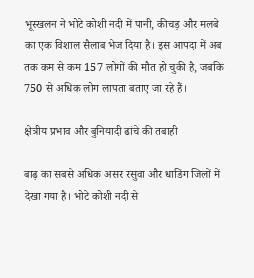भूस्खलन ने भोटे कोशी नदी में पानी, कीचड़ और मलबे का एक विशाल सैलाब भेज दिया है। इस आपदा में अब तक कम से कम 157 लोगों की मौत हो चुकी है, जबकि 750 से अधिक लोग लापता बताए जा रहे हैं।

क्षेत्रीय प्रभाव और बुनियादी ढांचे की तबाही

बाढ़ का सबसे अधिक असर रसुवा और धाडिंग जिलों में देखा गया है। भोटे कोशी नदी से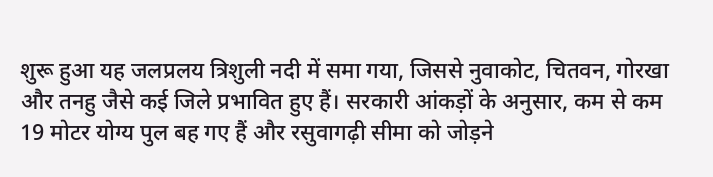शुरू हुआ यह जलप्रलय त्रिशुली नदी में समा गया, जिससे नुवाकोट, चितवन, गोरखा और तनहु जैसे कई जिले प्रभावित हुए हैं। सरकारी आंकड़ों के अनुसार, कम से कम 19 मोटर योग्य पुल बह गए हैं और रसुवागढ़ी सीमा को जोड़ने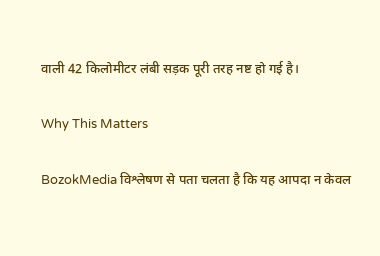वाली 42 किलोमीटर लंबी सड़क पूरी तरह नष्ट हो गई है।

Why This Matters

BozokMedia विश्लेषण से पता चलता है कि यह आपदा न केवल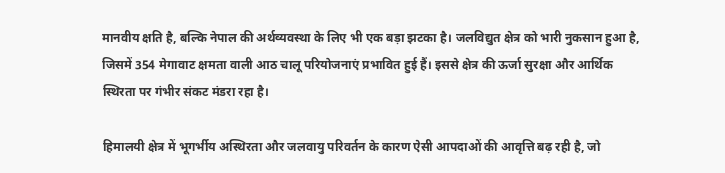मानवीय क्षति है, बल्कि नेपाल की अर्थव्यवस्था के लिए भी एक बड़ा झटका है। जलविद्युत क्षेत्र को भारी नुकसान हुआ है, जिसमें 354 मेगावाट क्षमता वाली आठ चालू परियोजनाएं प्रभावित हुई हैं। इससे क्षेत्र की ऊर्जा सुरक्षा और आर्थिक स्थिरता पर गंभीर संकट मंडरा रहा है।

हिमालयी क्षेत्र में भूगर्भीय अस्थिरता और जलवायु परिवर्तन के कारण ऐसी आपदाओं की आवृत्ति बढ़ रही है, जो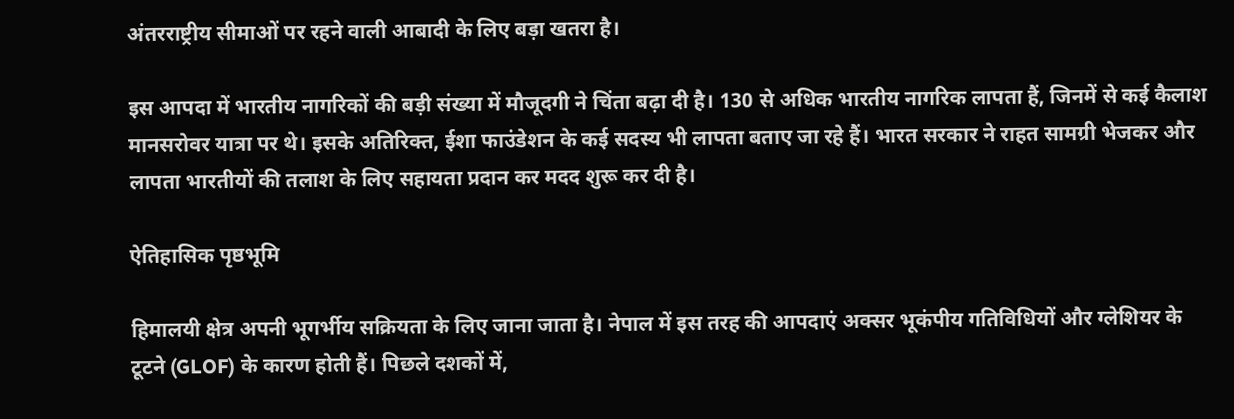अंतरराष्ट्रीय सीमाओं पर रहने वाली आबादी के लिए बड़ा खतरा है।

इस आपदा में भारतीय नागरिकों की बड़ी संख्या में मौजूदगी ने चिंता बढ़ा दी है। 130 से अधिक भारतीय नागरिक लापता हैं, जिनमें से कई कैलाश मानसरोवर यात्रा पर थे। इसके अतिरिक्त, ईशा फाउंडेशन के कई सदस्य भी लापता बताए जा रहे हैं। भारत सरकार ने राहत सामग्री भेजकर और लापता भारतीयों की तलाश के लिए सहायता प्रदान कर मदद शुरू कर दी है।

ऐतिहासिक पृष्ठभूमि

हिमालयी क्षेत्र अपनी भूगर्भीय सक्रियता के लिए जाना जाता है। नेपाल में इस तरह की आपदाएं अक्सर भूकंपीय गतिविधियों और ग्लेशियर के टूटने (GLOF) के कारण होती हैं। पिछले दशकों में,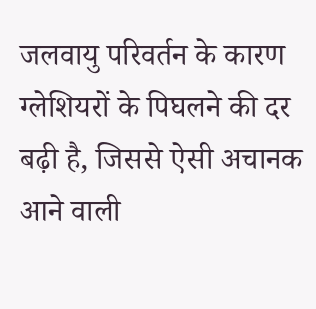जलवायु परिवर्तन के कारण ग्लेशियरों के पिघलने की दर बढ़ी है, जिससे ऐसी अचानक आने वाली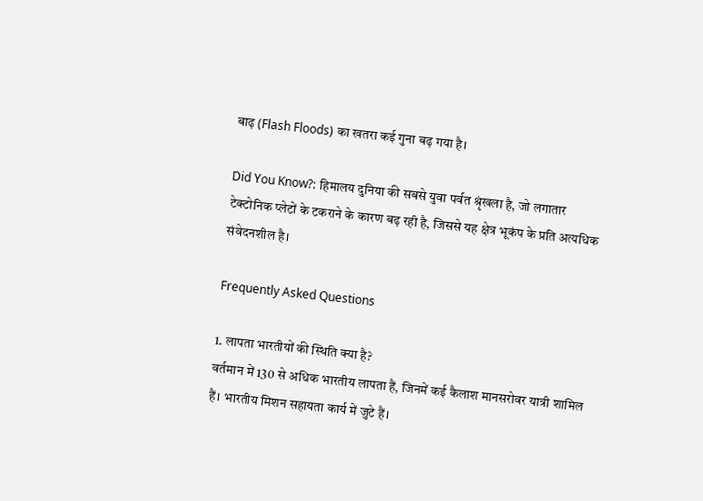बाढ़ (Flash Floods) का खतरा कई गुना बढ़ गया है।

Did You Know?: हिमालय दुनिया की सबसे युवा पर्वत श्रृंखला है, जो लगातार टेक्टोनिक प्लेटों के टकराने के कारण बढ़ रही है, जिससे यह क्षेत्र भूकंप के प्रति अत्यधिक संवेदनशील है।

Frequently Asked Questions

1. लापता भारतीयों की स्थिति क्या है?
वर्तमान में 130 से अधिक भारतीय लापता हैं, जिनमें कई कैलाश मानसरोवर यात्री शामिल हैं। भारतीय मिशन सहायता कार्य में जुटे हैं।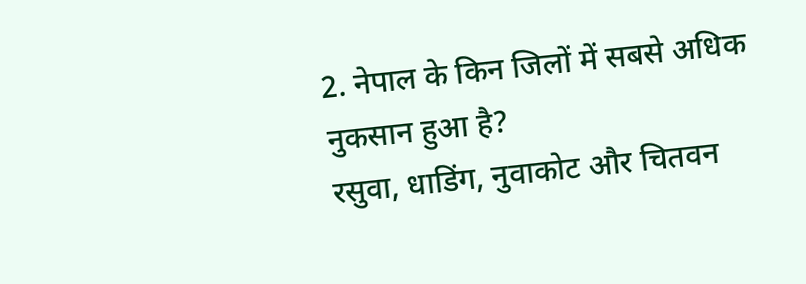2. नेपाल के किन जिलों में सबसे अधिक नुकसान हुआ है?
रसुवा, धाडिंग, नुवाकोट और चितवन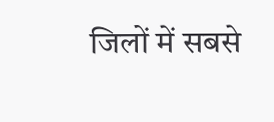जिलों में सबसे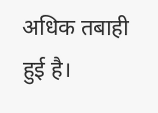अधिक तबाही हुई है।